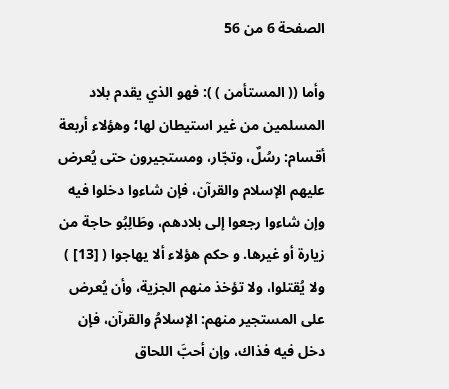الصفحة 6 من 56

وأما (( المستأمن ) ): فهو الذي يقدم بلاد المسلمين من غير استيطان لها؛ وهؤلاء أربعة أقسام: رسُلٌ، وتجّار، ومستجيرون حتى يُعرض عليهم الإسلام والقرآن، فإن شاءوا دخلوا فيه وإن شاءوا رجعوا إلى بلادهم، وطَالِبُو حاجة من زيارة أو غيرها. و حكم هؤلاء ألا يهاجوا ( [13] ) ولا يُقتلوا، ولا تؤخذ منهم الجزية، وأن يُعرض على المستجير منهم: الإسلامُ والقرآن، فإن دخل فيه فذاك، وإن أحبَّ اللحاق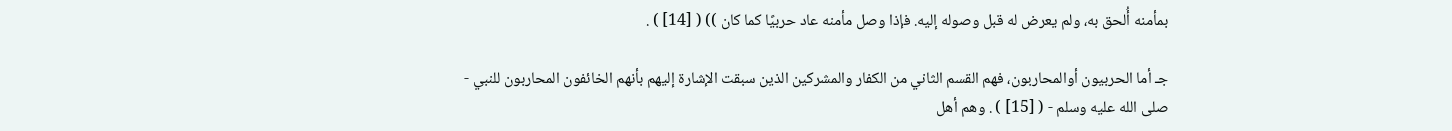بمأمنه أُلحق به، ولم يعرض له قبل وصوله إليه. فإذا وصل مأمنه عاد حربيًا كما كان )) ( [14] ) .

جـ أما الحربيون أوالمحاربون، فهم القسم الثاني من الكفار والمشركين الذين سبقت الإشارة إليهم بأنهم الخائفون المحاربون للنبي - صلى الله عليه وسلم - ( [15] ) . وهم أهل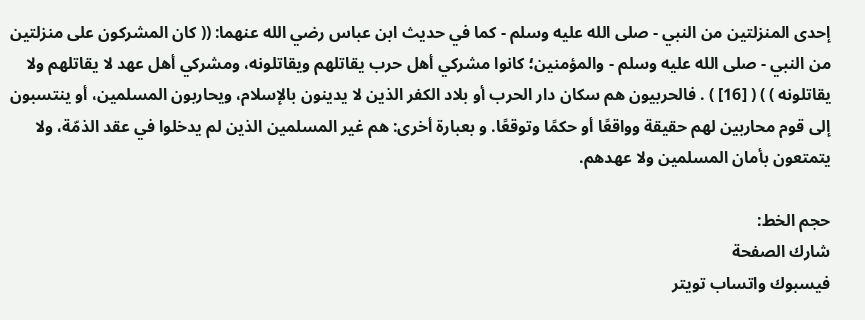إحدى المنزلتين من النبي - صلى الله عليه وسلم - كما في حديث ابن عباس رضي الله عنهما: (( كان المشركون على منزلتين من النبي - صلى الله عليه وسلم - والمؤمنين؛ كانوا مشركي أهل حرب يقاتلهم ويقاتلونه، ومشركي أهل عهد لا يقاتلهم ولا يقاتلونه ) ) ( [16] ) . فالحربيون هم سكان دار الحرب أو بلاد الكفر الذين لا يدينون بالإسلام، ويحاربون المسلمين، أو ينتسبون إلى قوم محاربين لهم حقيقة وواقعًا أو حكمًا وتوقعًا. و بعبارة أخرى: هم غير المسلمين الذين لم يدخلوا في عقد الذمّة، ولا يتمتعون بأمان المسلمين ولا عهدهم.

حجم الخط:
شارك الصفحة
فيسبوك واتساب تويتر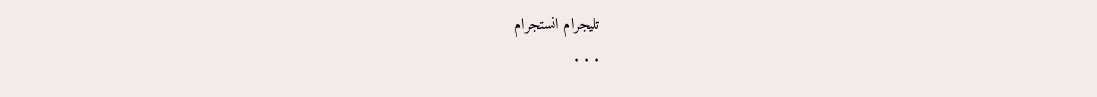تليجرام انستجرام
. . .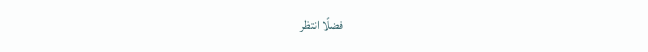فضلًا انتظر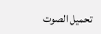تحميل الصوت